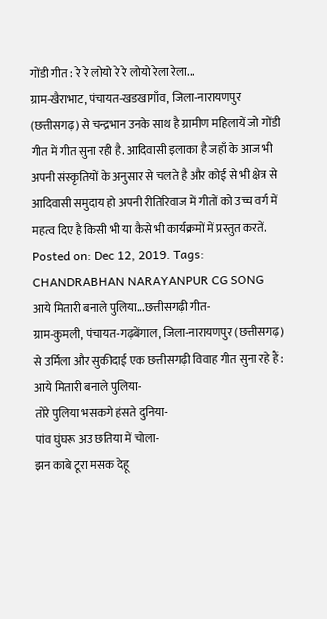गोंडी गीत : रे रे लोयो रे रे लोयो रेला रेला...
ग्राम-खैराभाट, पंचायत-खडखागाँव, जिला-नारायणपुर (छत्तीसगढ़) से चन्द्रभान उनके साथ है ग्रामीण महिलायें जो गोंडी गीत में गीत सुना रही है. आदिवासी इलाका है जहाँ के आज भी अपनी संस्कृतियों के अनुसार से चलते है और कोई से भी क्षेत्र से आदिवासी समुदाय हो अपनी रीतिरिवाज में गीतों को उच्च वर्ग में महत्व दिए है किसी भी या कैसे भी कार्यक्रमों में प्रस्तुत करतें.
Posted on: Dec 12, 2019. Tags: CHANDRABHAN NARAYANPUR CG SONG
आये मितारी बनाले पुलिया...छत्तीसगढ़ी गीत-
ग्राम-कुमली, पंचायत-गढ़बेंगाल, जिला-नारायणपुर (छत्तीसगढ़) से उर्मिला और सुकीदाई एक छत्तीसगढ़ी विवाह गीत सुना रहे हैं :
आये मितारी बनाले पुलिया-
तोरे पुलिया भसकगे हंसते दुनिया-
पांव घुंघरू अउ छतिया में चोला-
झन काबे टूरा मसक देहू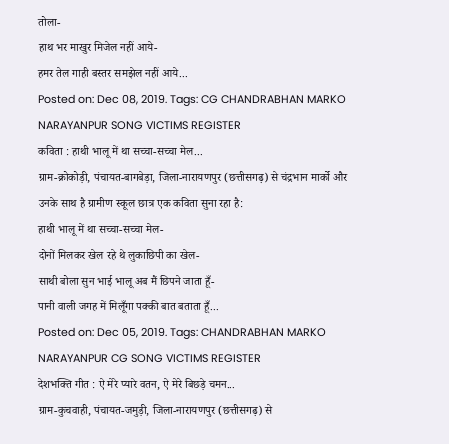तोला-
हाथ भर माखुर मिजेल नहीं आये-
हमर तेल गाही बस्तर समझेल नहीं आये...
Posted on: Dec 08, 2019. Tags: CG CHANDRABHAN MARKO NARAYANPUR SONG VICTIMS REGISTER
कविता : हाथी भालू में था सच्चा-सच्चा मेल...
ग्राम-क्रोकोड़ी, पंचायत-बागबेड़ा, जिला-नारायणपुर (छत्तीसगढ़) से चंद्रभान मार्को और उनके साथ है ग्रामीण स्कूल छात्र एक कविता सुना रहा है:
हाथी भालू में था सच्चा-सच्चा मेल-
दोनों मिलकर खेल रहे थे लुकाछिपी का खेल-
साथी बोला सुन भाई भालू अब मैं छिपने जाता हूँ-
पानी वाली जगह में मिलूँगा पक्की बात बताता हूँ...
Posted on: Dec 05, 2019. Tags: CHANDRABHAN MARKO NARAYANPUR CG SONG VICTIMS REGISTER
देशभक्ति गीत : ऐ मेरे प्यारे वतन, ऐ मेरे बिछड़े चमन...
ग्राम-कुचवाही, पंचायत-जमुड़ी, जिला-नारायणपुर (छत्तीसगढ़) से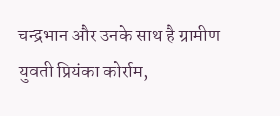चन्द्रभान और उनके साथ है ग्रामीण युवती प्रियंका कोर्राम,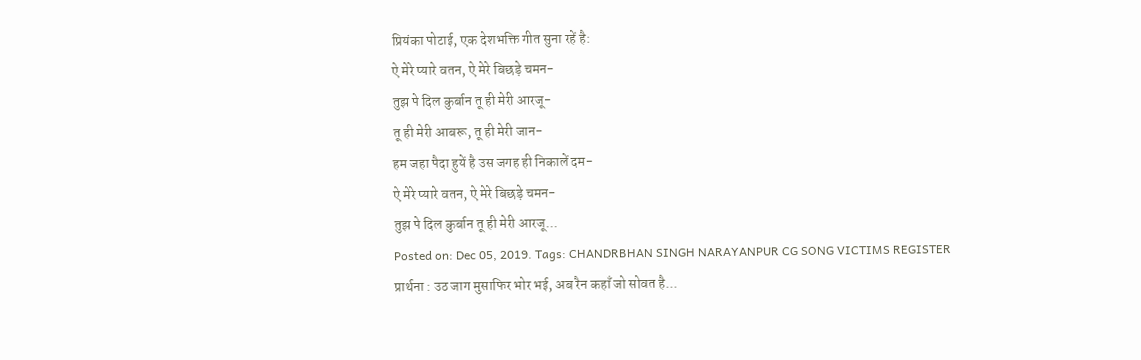प्रियंका पोटाई, एक देशभक्ति गीत सुना रहें है:
ऐ मेरे प्यारे वतन, ऐ मेरे बिछड़े चमन-
तुझ पे दिल कुर्बान तू ही मेरी आरजू-
तू ही मेरी आबरू, तू ही मेरी जान-
हम जहा पैदा हुयें है उस जगह ही निकालें दम-
ऐ मेरे प्यारे वतन, ऐ मेरे बिछड़े चमन-
तुझ पे दिल कुर्बान तू ही मेरी आरजू...
Posted on: Dec 05, 2019. Tags: CHANDRBHAN SINGH NARAYANPUR CG SONG VICTIMS REGISTER
प्रार्थना : उठ जाग मुसाफिर भोर भई, अब रैन कहाँ जो सोवत है...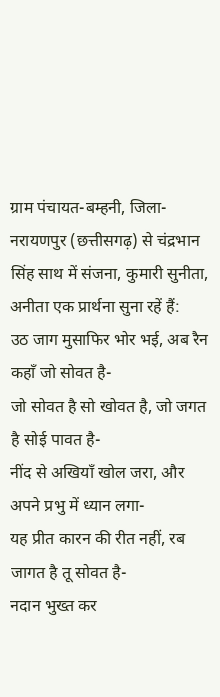ग्राम पंचायत-बम्हनी, जिला-नरायणपुर (छत्तीसगढ़) से चंद्रभान सिंह साथ में संजना, कुमारी सुनीता, अनीता एक प्रार्थना सुना रहें हैं:
उठ जाग मुसाफिर भोर भई, अब रैन कहाँ जो सोवत है-
जो सोवत है सो खोवत है, जो जगत है सोई पावत है-
नींद से अखियाँ खोल जरा, और अपने प्रभु में ध्यान लगा-
यह प्रीत कारन की रीत नहीं, रब जागत है तू सोवत है-
नदान भुख्त कर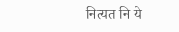नित्यत नि ये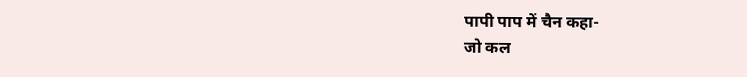पापी पाप में चैन कहा-
जो कल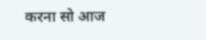करना सो आज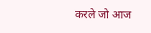करले जो आज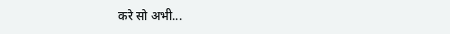करे सो अभी...